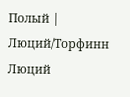Полый | Люций/Торфинн
Люций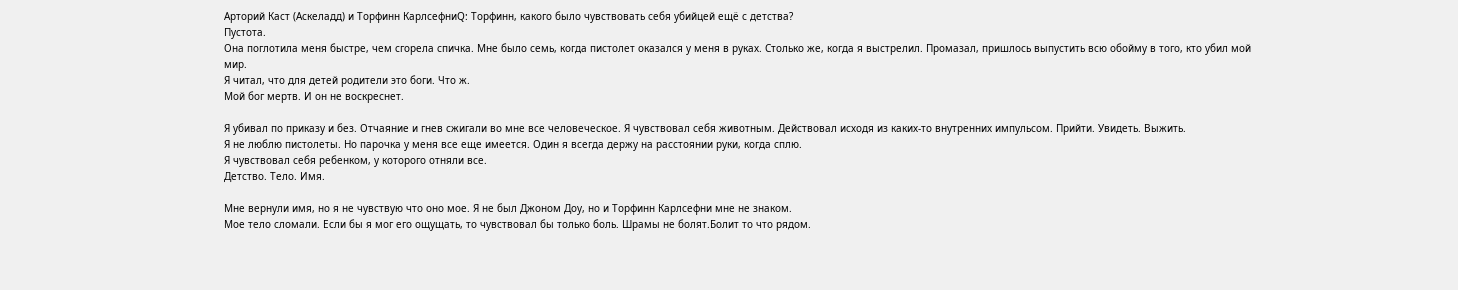Арторий Каст (Аскеладд) и Торфинн КарлсефниQ: Торфинн, какого было чувствовать себя убийцей ещё с детства?
Пустота.
Она поглотила меня быстре, чем сгорела спичка. Мне было семь, когда пистолет оказался у меня в руках. Столько же, когда я выстрелил. Промазал, пришлось выпустить всю обойму в того, кто убил мой мир.
Я читал, что для детей родители это боги. Что ж.
Мой бог мертв. И он не воскреснет.

Я убивал по приказу и без. Отчаяние и гнев сжигали во мне все человеческое. Я чувствовал себя животным. Действовал исходя из каких-то внутренних импульсом. Прийти. Увидеть. Выжить.
Я не люблю пистолеты. Но парочка у меня все еще имеется. Один я всегда держу на расстоянии руки, когда сплю.
Я чувствовал себя ребенком, у которого отняли все.
Детство. Тело. Имя.

Мне вернули имя, но я не чувствую что оно мое. Я не был Джоном Доу, но и Торфинн Карлсефни мне не знаком.
Мое тело сломали. Если бы я мог его ощущать, то чувствовал бы только боль. Шрамы не болят.Болит то что рядом.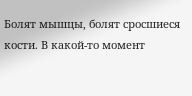Болят мышцы, болят сросшиеся кости. В какой-то момент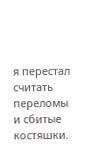я перестал считать переломы и сбитые костяшки.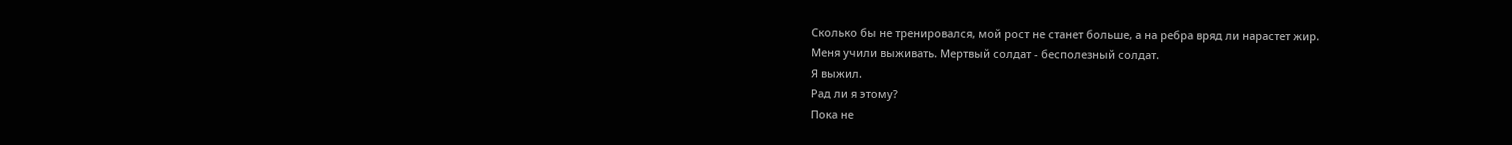Сколько бы не тренировался, мой рост не станет больше, а на ребра вряд ли нарастет жир.
Меня учили выживать. Мертвый солдат - бесполезный солдат.
Я выжил.
Рад ли я этому?
Пока не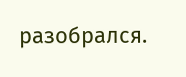разобрался.